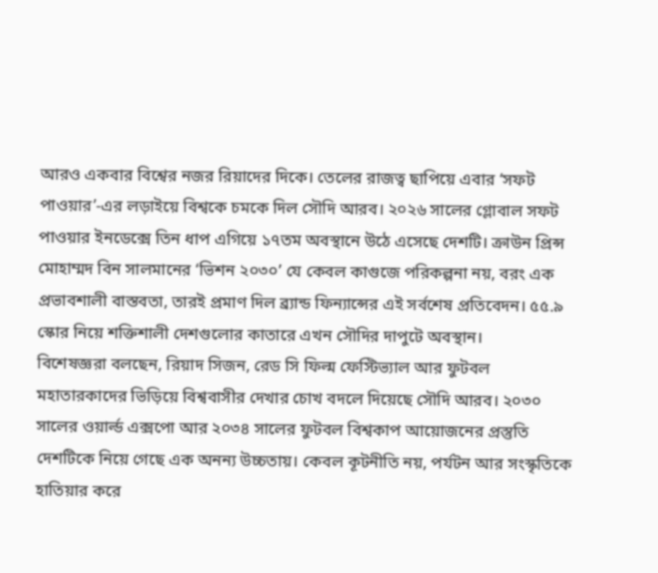আরও একবার বিশ্বের নজর রিয়াদের দিকে। তেলের রাজত্ব ছাপিয়ে এবার ‘সফট পাওয়ার’-এর লড়াইয়ে বিশ্বকে চমকে দিল সৌদি আরব। ২০২৬ সালের গ্লোবাল সফট পাওয়ার ইনডেক্সে তিন ধাপ এগিয়ে ১৭তম অবস্থানে উঠে এসেছে দেশটি। ক্রাউন প্রিন্স মোহাম্মদ বিন সালমানের ‘ভিশন ২০৩০’ যে কেবল কাগুজে পরিকল্পনা নয়, বরং এক প্রভাবশালী বাস্তবতা, তারই প্রমাণ দিল ব্র্যান্ড ফিন্যান্সের এই সর্বশেষ প্রতিবেদন। ৫৫.৯ স্কোর নিয়ে শক্তিশালী দেশগুলোর কাতারে এখন সৌদির দাপুটে অবস্থান।
বিশেষজ্ঞরা বলছেন, রিয়াদ সিজন, রেড সি ফিল্ম ফেস্টিভ্যাল আর ফুটবল মহাতারকাদের ভিড়িয়ে বিশ্ববাসীর দেখার চোখ বদলে দিয়েছে সৌদি আরব। ২০৩০ সালের ওয়ার্ল্ড এক্সপো আর ২০৩৪ সালের ফুটবল বিশ্বকাপ আয়োজনের প্রস্তুতি দেশটিকে নিয়ে গেছে এক অনন্য উচ্চতায়। কেবল কূটনীতি নয়, পর্যটন আর সংস্কৃতিকে হাতিয়ার করে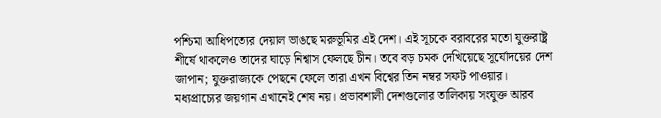পশ্চিমা আধিপত্যের দেয়াল ভাঙছে মরুভূমির এই দেশ। এই সূচকে বরাবরের মতো যুক্তরাষ্ট্র শীর্ষে থাকলেও তাদের ঘাড়ে নিশ্বাস ফেলছে চীন। তবে বড় চমক দেখিয়েছে সূর্যোদয়ের দেশ জাপান; যুক্তরাজ্যকে পেছনে ফেলে তারা এখন বিশ্বের তিন নম্বর সফট পাওয়ার।
মধ্যপ্রাচ্যের জয়গান এখানেই শেষ নয়। প্রভাবশালী দেশগুলোর তালিকায় সংযুক্ত আরব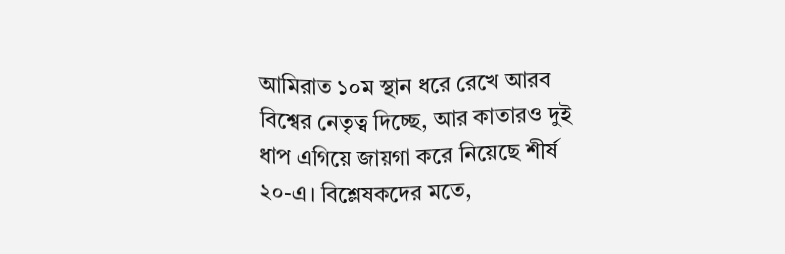আমিরাত ১০ম স্থান ধরে রেখে আরব বিশ্বের নেতৃত্ব দিচ্ছে, আর কাতারও দুই ধাপ এগিয়ে জায়গা করে নিয়েছে শীর্ষ ২০-এ। বিশ্লেষকদের মতে,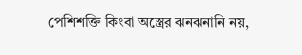পেশিশক্তি কিংবা অস্ত্রের ঝনঝনানি নয়,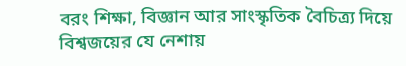বরং শিক্ষা, বিজ্ঞান আর সাংস্কৃতিক বৈচিত্র্য দিয়ে বিশ্বজয়ের যে নেশায়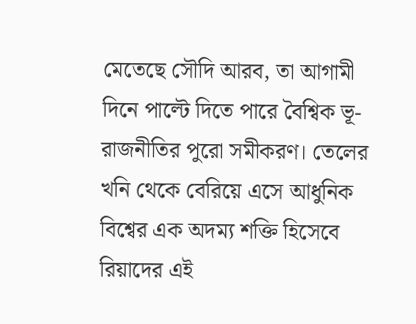মেতেছে সৌদি আরব, তা আগামী দিনে পাল্টে দিতে পারে বৈশ্বিক ভূ-রাজনীতির পুরো সমীকরণ। তেলের খনি থেকে বেরিয়ে এসে আধুনিক বিশ্বের এক অদম্য শক্তি হিসেবে রিয়াদের এই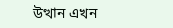উত্থান এখন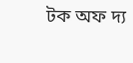টক অফ দ্য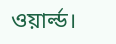ওয়ার্ল্ড।